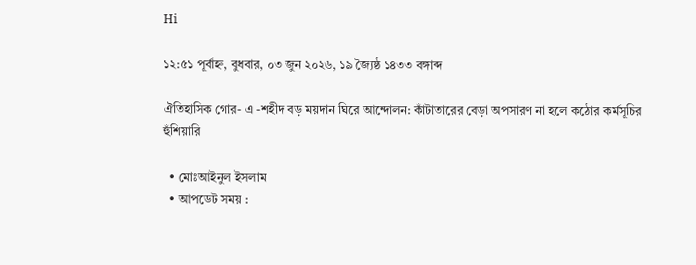Hi

১২:৫১ পূর্বাহ্ন, বুধবার, ০৩ জুন ২০২৬, ১৯ জ্যৈষ্ঠ ১৪৩৩ বঙ্গাব্দ

ঐতিহাসিক গোর- এ -শহীদ বড় ময়দান ঘিরে আন্দোলন: কাঁটাতারের বেড়া অপসারণ না হলে কঠোর কর্মসূচির হুঁশিয়ারি

  • মোঃআইনুল ইসলাম
  • আপডেট সময় :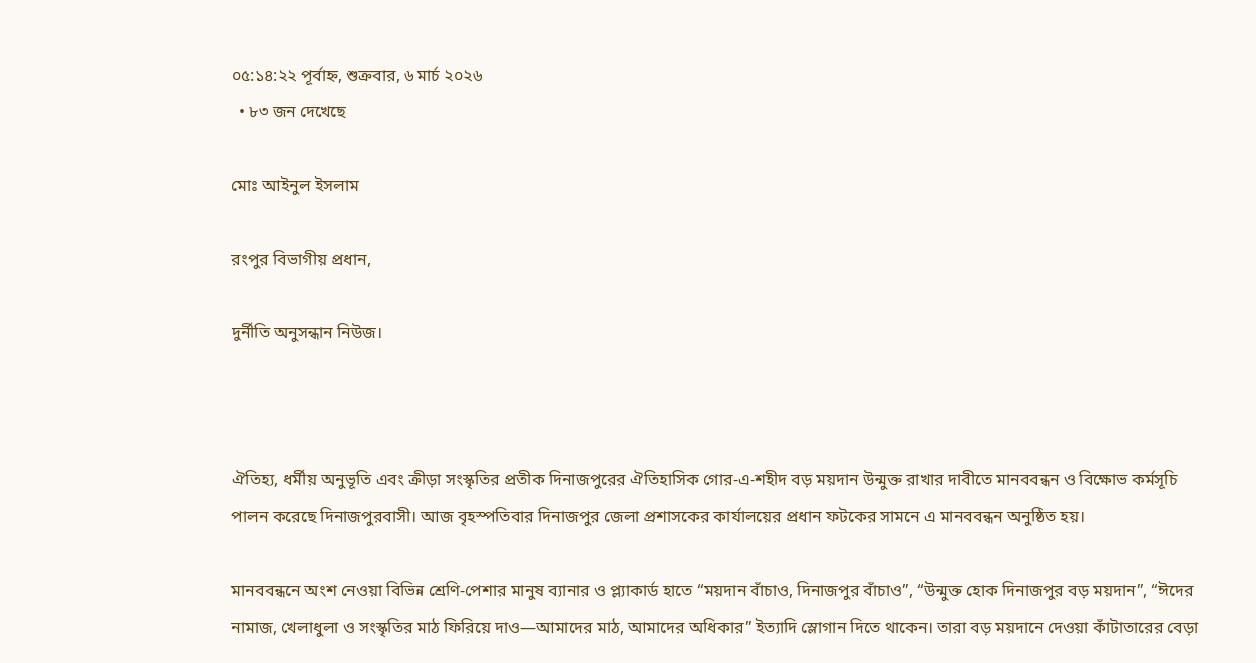০৫:১৪:২২ পূর্বাহ্ন, শুক্রবার, ৬ মার্চ ২০২৬
  • ৮৩ জন দেখেছে

মোঃ আইনুল ইসলাম

রংপুর বিভাগীয় প্রধান,

দুর্নীতি অনুসন্ধান নিউজ।



ঐতিহ্য, ধর্মীয় অনুভূতি এবং ক্রীড়া সংস্কৃতির প্রতীক দিনাজপুরের ঐতিহাসিক গোর-এ-শহীদ বড় ময়দান উন্মুক্ত রাখার দাবীতে মানববন্ধন ও বিক্ষোভ কর্মসূচি পালন করেছে দিনাজপুরবাসী। আজ বৃহস্পতিবার দিনাজপুর জেলা প্রশাসকের কার্যালয়ের প্রধান ফটকের সামনে এ মানববন্ধন অনুষ্ঠিত হয়।

মানববন্ধনে অংশ নেওয়া বিভিন্ন শ্রেণি-পেশার মানুষ ব্যানার ও প্ল্যাকার্ড হাতে “ময়দান বাঁচাও, দিনাজপুর বাঁচাও”, “উন্মুক্ত হোক দিনাজপুর বড় ময়দান”, “ঈদের নামাজ, খেলাধুলা ও সংস্কৃতির মাঠ ফিরিয়ে দাও—আমাদের মাঠ, আমাদের অধিকার” ইত্যাদি স্লোগান দিতে থাকেন। তারা বড় ময়দানে দেওয়া কাঁটাতারের বেড়া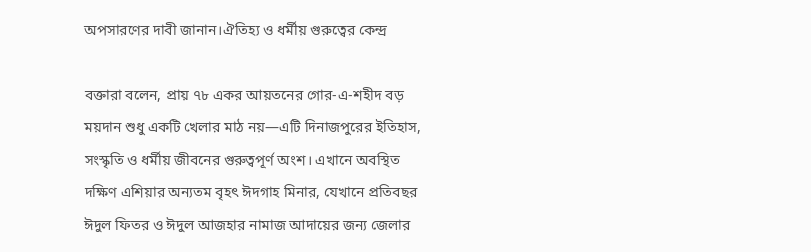অপসারণের দাবী জানান।ঐতিহ্য ও ধর্মীয় গুরুত্বের কেন্দ্র

বক্তারা বলেন, প্রায় ৭৮ একর আয়তনের গোর-এ-শহীদ বড় ময়দান শুধু একটি খেলার মাঠ নয়—এটি দিনাজপুরের ইতিহাস, সংস্কৃতি ও ধর্মীয় জীবনের গুরুত্বপূর্ণ অংশ। এখানে অবস্থিত দক্ষিণ এশিয়ার অন্যতম বৃহৎ ঈদগাহ মিনার, যেখানে প্রতিবছর ঈদুল ফিতর ও ঈদুল আজহার নামাজ আদায়ের জন্য জেলার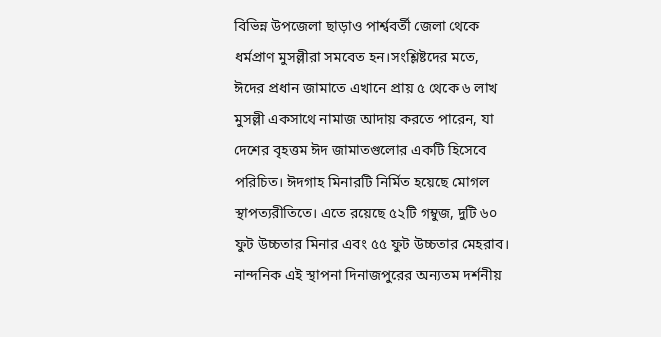বিভিন্ন উপজেলা ছাড়াও পার্শ্ববর্তী জেলা থেকে ধর্মপ্রাণ মুসল্লীরা সমবেত হন।সংশ্লিষ্টদের মতে, ঈদের প্রধান জামাতে এখানে প্রায় ৫ থেকে ৬ লাখ মুসল্লী একসাথে নামাজ আদায় করতে পারেন, যা দেশের বৃহত্তম ঈদ জামাতগুলোর একটি হিসেবে পরিচিত। ঈদগাহ মিনারটি নির্মিত হয়েছে মোগল স্থাপত্যরীতিতে। এতে রয়েছে ৫২টি গম্বুজ, দুটি ৬০ ফুট উচ্চতার মিনার এবং ৫৫ ফুট উচ্চতার মেহরাব। নান্দনিক এই স্থাপনা দিনাজপুরের অন্যতম দর্শনীয়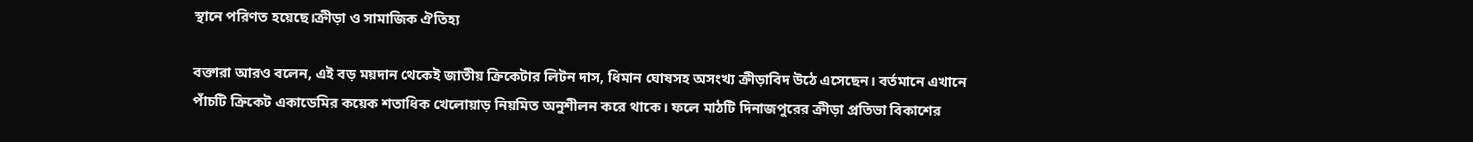স্থানে পরিণত হয়েছে।ক্রীড়া ও সামাজিক ঐতিহ্য

বক্তারা আরও বলেন, এই বড় ময়দান থেকেই জাতীয় ক্রিকেটার লিটন দাস, ধিমান ঘোষসহ অসংখ্য ক্রীড়াবিদ উঠে এসেছেন। বর্তমানে এখানে পাঁচটি ক্রিকেট একাডেমির কয়েক শতাধিক খেলোয়াড় নিয়মিত অনুশীলন করে থাকে। ফলে মাঠটি দিনাজপুরের ক্রীড়া প্রতিভা বিকাশের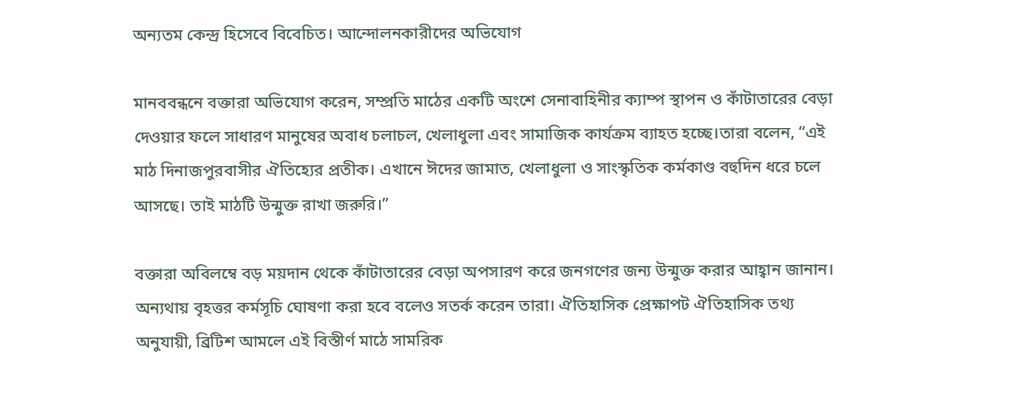অন্যতম কেন্দ্র হিসেবে বিবেচিত। আন্দোলনকারীদের অভিযোগ

মানববন্ধনে বক্তারা অভিযোগ করেন, সম্প্রতি মাঠের একটি অংশে সেনাবাহিনীর ক্যাম্প স্থাপন ও কাঁটাতারের বেড়া দেওয়ার ফলে সাধারণ মানুষের অবাধ চলাচল, খেলাধুলা এবং সামাজিক কার্যক্রম ব্যাহত হচ্ছে।তারা বলেন, “এই মাঠ দিনাজপুরবাসীর ঐতিহ্যের প্রতীক। এখানে ঈদের জামাত, খেলাধুলা ও সাংস্কৃতিক কর্মকাণ্ড বহুদিন ধরে চলে আসছে। তাই মাঠটি উন্মুক্ত রাখা জরুরি।”

বক্তারা অবিলম্বে বড় ময়দান থেকে কাঁটাতারের বেড়া অপসারণ করে জনগণের জন্য উন্মুক্ত করার আহ্বান জানান। অন্যথায় বৃহত্তর কর্মসূচি ঘোষণা করা হবে বলেও সতর্ক করেন তারা। ঐতিহাসিক প্রেক্ষাপট ঐতিহাসিক তথ্য অনুযায়ী, ব্রিটিশ আমলে এই বিস্তীর্ণ মাঠে সামরিক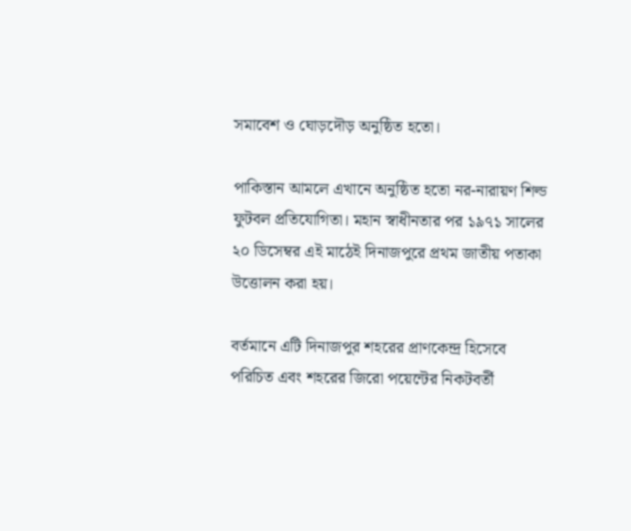সমাবেশ ও ঘোড়দৌড় অনুষ্ঠিত হতো।

পাকিস্তান আমলে এখানে অনুষ্ঠিত হতো নর-নারায়ণ শিল্ড ফুটবল প্রতিযোগিতা। মহান স্বাধীনতার পর ১৯৭১ সালের ২০ ডিসেম্বর এই মাঠেই দিনাজপুরে প্রথম জাতীয় পতাকা উত্তোলন করা হয়।

বর্তমানে এটি দিনাজপুর শহরের প্রাণকেন্দ্র হিসেবে পরিচিত এবং শহরের জিরো পয়েন্টের নিকটবর্তী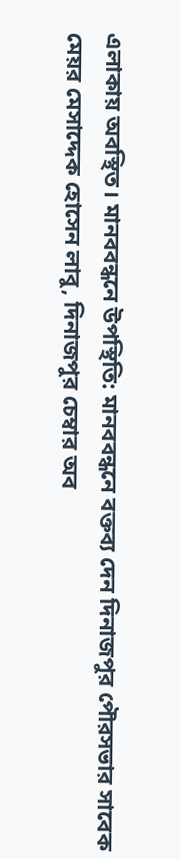এলাকায় অবস্থিত। মানববন্ধনে উপস্থিতি: মানববন্ধনে বক্তব্য দেন দিনাজপুর পৌরসভার সাবেক মেয়র মেসাদ্দেক হোসেন লাবু, দিনাজপুর চেম্বার অব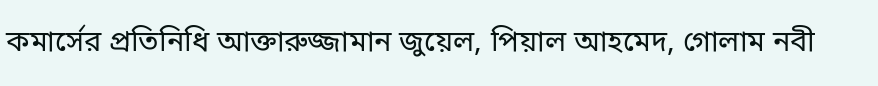কমার্সের প্রতিনিধি আক্তারুজ্জামান জুয়েল, পিয়াল আহমেদ, গোলাম নবী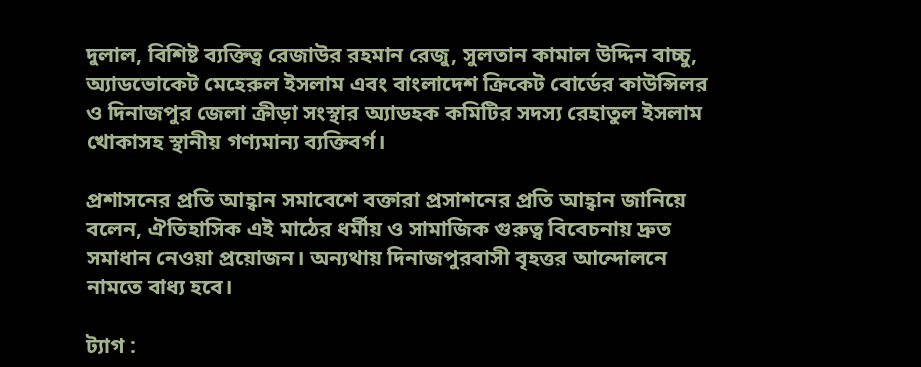দুলাল, বিশিষ্ট ব্যক্তিত্ব রেজাউর রহমান রেজু, সুলতান কামাল উদ্দিন বাচ্চু, অ্যাডভোকেট মেহেরুল ইসলাম এবং বাংলাদেশ ক্রিকেট বোর্ডের কাউন্সিলর ও দিনাজপুর জেলা ক্রীড়া সংস্থার অ্যাডহক কমিটির সদস্য রেহাতুল ইসলাম খোকাসহ স্থানীয় গণ্যমান্য ব্যক্তিবর্গ।

প্রশাসনের প্রতি আহ্বান সমাবেশে বক্তারা প্রসাশনের প্রতি আহ্বান জানিয়ে বলেন, ঐতিহাসিক এই মাঠের ধর্মীয় ও সামাজিক গুরুত্ব বিবেচনায় দ্রুত সমাধান নেওয়া প্রয়োজন। অন্যথায় দিনাজপুরবাসী বৃহত্তর আন্দোলনে নামতে বাধ্য হবে।

ট্যাগ :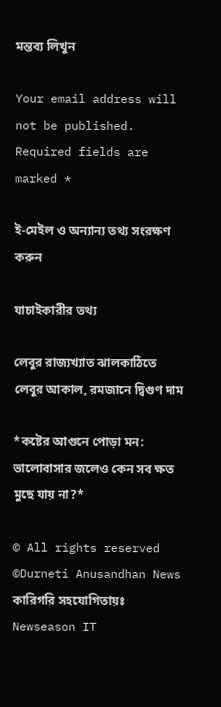মন্তব্য লিখুন

Your email address will not be published. Required fields are marked *

ই-মেইল ও অন্যান্য তথ্য সংরক্ষণ করুন

যাচাইকারীর তথ্য

লেবুর রাজ্যখ্যাত ঝালকাঠিতে লেবুর আকাল, রমজানে দ্বিগুণ দাম

*কষ্টের আগুনে পোড়া মন: ভালোবাসার জলেও কেন সব ক্ষত মুছে যায় না?*

© All rights reserved ©Durneti Anusandhan News
কারিগরি সহযোগিতায়ঃ Newseason IT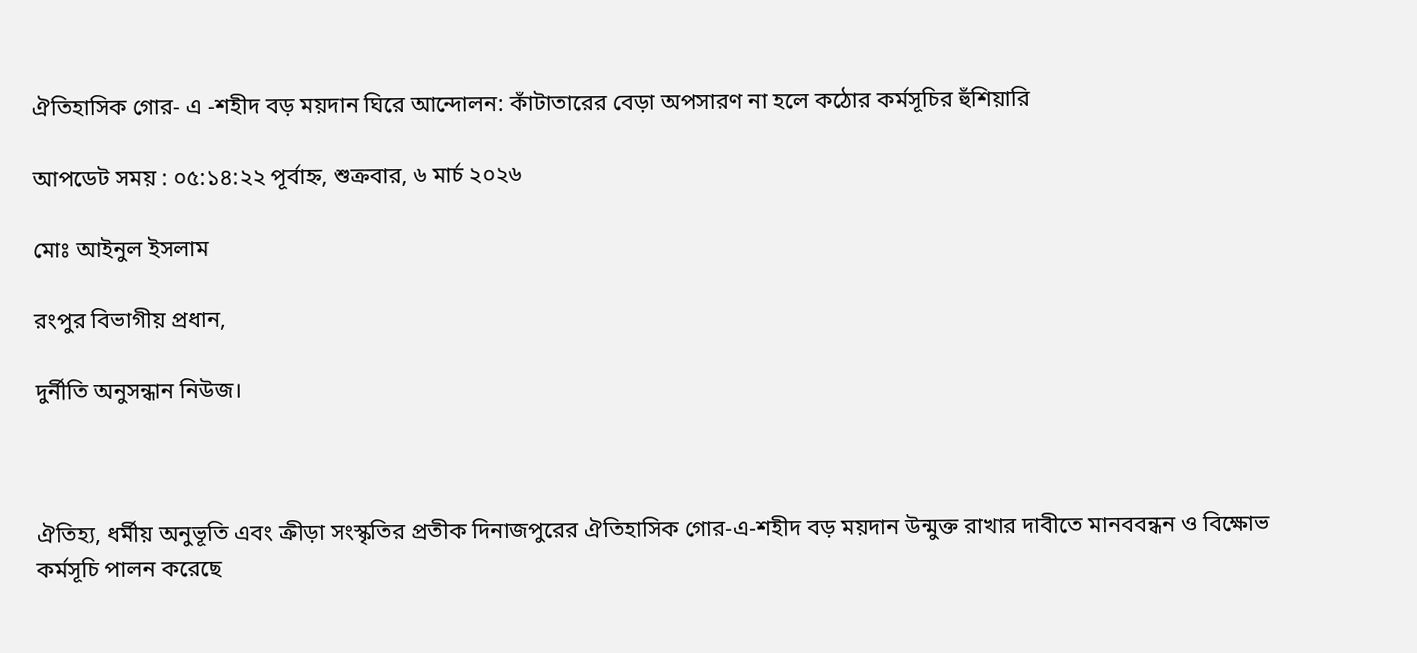ঐতিহাসিক গোর- এ -শহীদ বড় ময়দান ঘিরে আন্দোলন: কাঁটাতারের বেড়া অপসারণ না হলে কঠোর কর্মসূচির হুঁশিয়ারি

আপডেট সময় : ০৫:১৪:২২ পূর্বাহ্ন, শুক্রবার, ৬ মার্চ ২০২৬

মোঃ আইনুল ইসলাম

রংপুর বিভাগীয় প্রধান,

দুর্নীতি অনুসন্ধান নিউজ।



ঐতিহ্য, ধর্মীয় অনুভূতি এবং ক্রীড়া সংস্কৃতির প্রতীক দিনাজপুরের ঐতিহাসিক গোর-এ-শহীদ বড় ময়দান উন্মুক্ত রাখার দাবীতে মানববন্ধন ও বিক্ষোভ কর্মসূচি পালন করেছে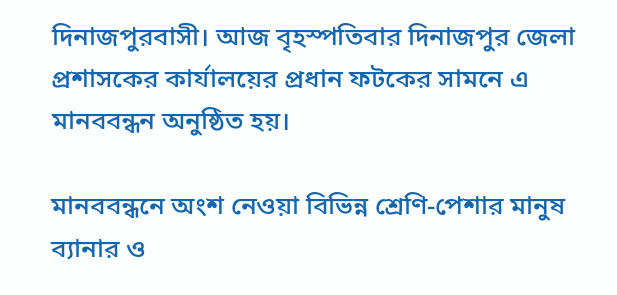দিনাজপুরবাসী। আজ বৃহস্পতিবার দিনাজপুর জেলা প্রশাসকের কার্যালয়ের প্রধান ফটকের সামনে এ মানববন্ধন অনুষ্ঠিত হয়।

মানববন্ধনে অংশ নেওয়া বিভিন্ন শ্রেণি-পেশার মানুষ ব্যানার ও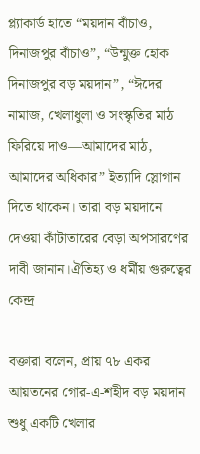প্ল্যাকার্ড হাতে “ময়দান বাঁচাও, দিনাজপুর বাঁচাও”, “উন্মুক্ত হোক দিনাজপুর বড় ময়দান”, “ঈদের নামাজ, খেলাধুলা ও সংস্কৃতির মাঠ ফিরিয়ে দাও—আমাদের মাঠ, আমাদের অধিকার” ইত্যাদি স্লোগান দিতে থাকেন। তারা বড় ময়দানে দেওয়া কাঁটাতারের বেড়া অপসারণের দাবী জানান।ঐতিহ্য ও ধর্মীয় গুরুত্বের কেন্দ্র

বক্তারা বলেন, প্রায় ৭৮ একর আয়তনের গোর-এ-শহীদ বড় ময়দান শুধু একটি খেলার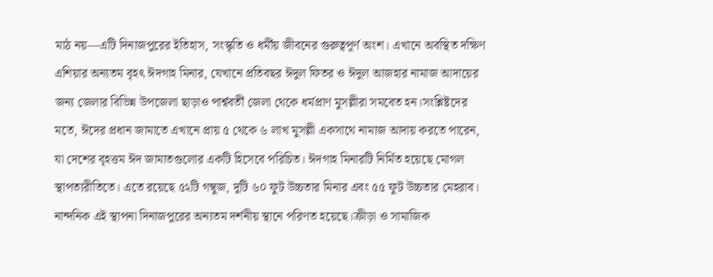মাঠ নয়—এটি দিনাজপুরের ইতিহাস, সংস্কৃতি ও ধর্মীয় জীবনের গুরুত্বপূর্ণ অংশ। এখানে অবস্থিত দক্ষিণ এশিয়ার অন্যতম বৃহৎ ঈদগাহ মিনার, যেখানে প্রতিবছর ঈদুল ফিতর ও ঈদুল আজহার নামাজ আদায়ের জন্য জেলার বিভিন্ন উপজেলা ছাড়াও পার্শ্ববর্তী জেলা থেকে ধর্মপ্রাণ মুসল্লীরা সমবেত হন।সংশ্লিষ্টদের মতে, ঈদের প্রধান জামাতে এখানে প্রায় ৫ থেকে ৬ লাখ মুসল্লী একসাথে নামাজ আদায় করতে পারেন, যা দেশের বৃহত্তম ঈদ জামাতগুলোর একটি হিসেবে পরিচিত। ঈদগাহ মিনারটি নির্মিত হয়েছে মোগল স্থাপত্যরীতিতে। এতে রয়েছে ৫২টি গম্বুজ, দুটি ৬০ ফুট উচ্চতার মিনার এবং ৫৫ ফুট উচ্চতার মেহরাব। নান্দনিক এই স্থাপনা দিনাজপুরের অন্যতম দর্শনীয় স্থানে পরিণত হয়েছে।ক্রীড়া ও সামাজিক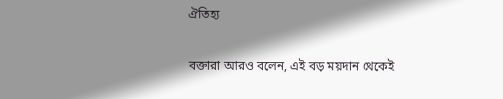ঐতিহ্য

বক্তারা আরও বলেন, এই বড় ময়দান থেকেই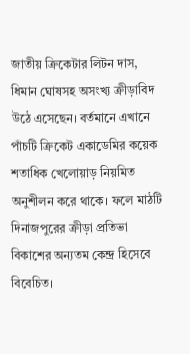জাতীয় ক্রিকেটার লিটন দাস, ধিমান ঘোষসহ অসংখ্য ক্রীড়াবিদ উঠে এসেছেন। বর্তমানে এখানে পাঁচটি ক্রিকেট একাডেমির কয়েক শতাধিক খেলোয়াড় নিয়মিত অনুশীলন করে থাকে। ফলে মাঠটি দিনাজপুরের ক্রীড়া প্রতিভা বিকাশের অন্যতম কেন্দ্র হিসেবে বিবেচিত।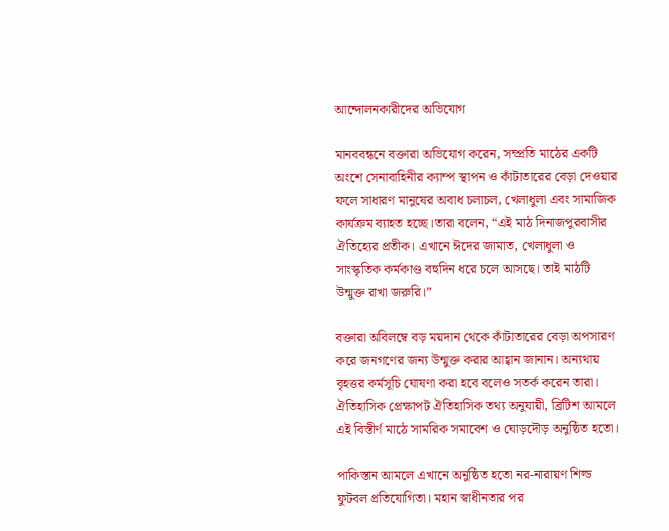আন্দোলনকারীদের অভিযোগ

মানববন্ধনে বক্তারা অভিযোগ করেন, সম্প্রতি মাঠের একটি অংশে সেনাবাহিনীর ক্যাম্প স্থাপন ও কাঁটাতারের বেড়া দেওয়ার ফলে সাধারণ মানুষের অবাধ চলাচল, খেলাধুলা এবং সামাজিক কার্যক্রম ব্যাহত হচ্ছে।তারা বলেন, “এই মাঠ দিনাজপুরবাসীর ঐতিহ্যের প্রতীক। এখানে ঈদের জামাত, খেলাধুলা ও সাংস্কৃতিক কর্মকাণ্ড বহুদিন ধরে চলে আসছে। তাই মাঠটি উন্মুক্ত রাখা জরুরি।”

বক্তারা অবিলম্বে বড় ময়দান থেকে কাঁটাতারের বেড়া অপসারণ করে জনগণের জন্য উন্মুক্ত করার আহ্বান জানান। অন্যথায় বৃহত্তর কর্মসূচি ঘোষণা করা হবে বলেও সতর্ক করেন তারা। ঐতিহাসিক প্রেক্ষাপট ঐতিহাসিক তথ্য অনুযায়ী, ব্রিটিশ আমলে এই বিস্তীর্ণ মাঠে সামরিক সমাবেশ ও ঘোড়দৌড় অনুষ্ঠিত হতো।

পাকিস্তান আমলে এখানে অনুষ্ঠিত হতো নর-নারায়ণ শিল্ড ফুটবল প্রতিযোগিতা। মহান স্বাধীনতার পর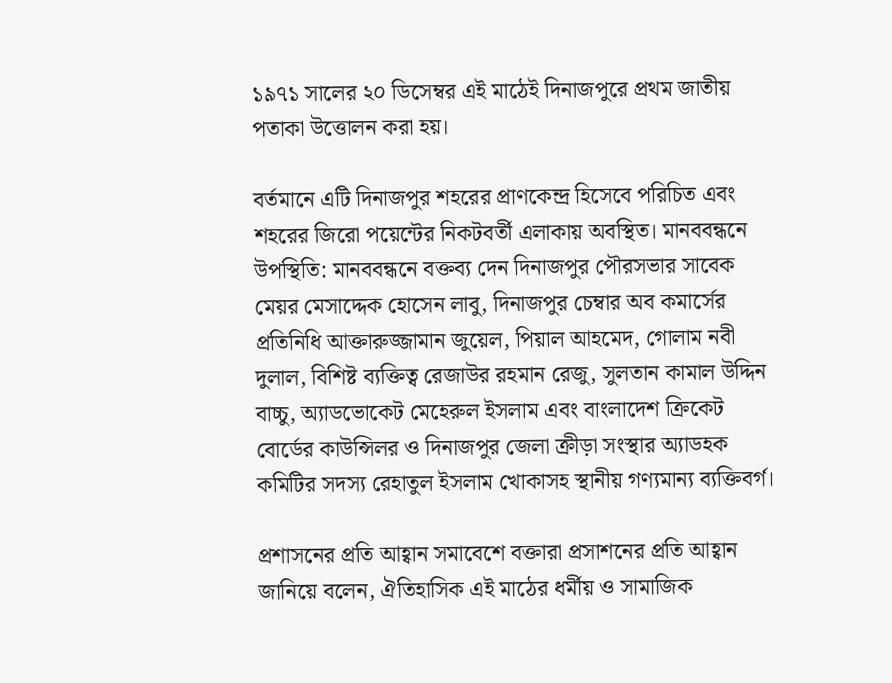১৯৭১ সালের ২০ ডিসেম্বর এই মাঠেই দিনাজপুরে প্রথম জাতীয় পতাকা উত্তোলন করা হয়।

বর্তমানে এটি দিনাজপুর শহরের প্রাণকেন্দ্র হিসেবে পরিচিত এবং শহরের জিরো পয়েন্টের নিকটবর্তী এলাকায় অবস্থিত। মানববন্ধনে উপস্থিতি: মানববন্ধনে বক্তব্য দেন দিনাজপুর পৌরসভার সাবেক মেয়র মেসাদ্দেক হোসেন লাবু, দিনাজপুর চেম্বার অব কমার্সের প্রতিনিধি আক্তারুজ্জামান জুয়েল, পিয়াল আহমেদ, গোলাম নবী দুলাল, বিশিষ্ট ব্যক্তিত্ব রেজাউর রহমান রেজু, সুলতান কামাল উদ্দিন বাচ্চু, অ্যাডভোকেট মেহেরুল ইসলাম এবং বাংলাদেশ ক্রিকেট বোর্ডের কাউন্সিলর ও দিনাজপুর জেলা ক্রীড়া সংস্থার অ্যাডহক কমিটির সদস্য রেহাতুল ইসলাম খোকাসহ স্থানীয় গণ্যমান্য ব্যক্তিবর্গ।

প্রশাসনের প্রতি আহ্বান সমাবেশে বক্তারা প্রসাশনের প্রতি আহ্বান জানিয়ে বলেন, ঐতিহাসিক এই মাঠের ধর্মীয় ও সামাজিক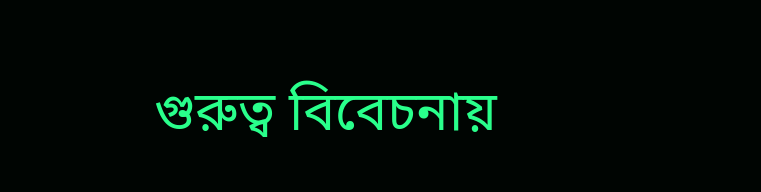গুরুত্ব বিবেচনায়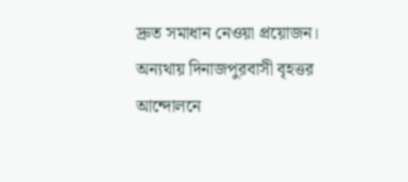দ্রুত সমাধান নেওয়া প্রয়োজন। অন্যথায় দিনাজপুরবাসী বৃহত্তর আন্দোলনে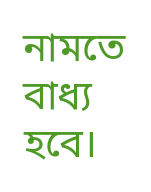নামতে বাধ্য হবে।